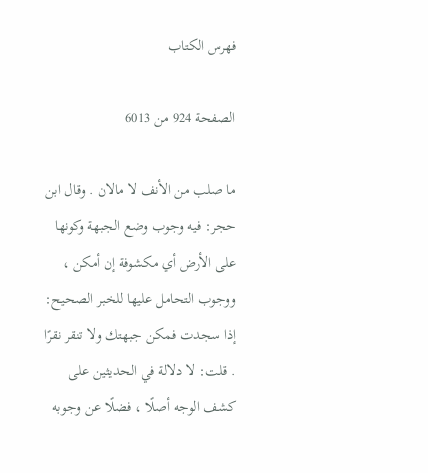فهرس الكتاب

الصفحة 924 من 6013

ما صلب من الأنف لا مالان . وقال ابن حجر: فيه وجوب وضع الجبهة وكونها على الأرض أي مكشوفة إن أمكن ، ووجوب التحامل عليها للخبر الصحيح: إذا سجدت فمكن جبهتك ولا تنقر نقرًا . قلت: لا دلالة في الحديثين على كشف الوجه أصلًا ، فضلًا عن وجوبه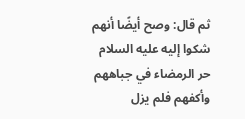ثم قال: وصح أيضًا أنهم شكوا إليه عليه السلام حر الرمضاء في جباههم وأكفهم فلم يزل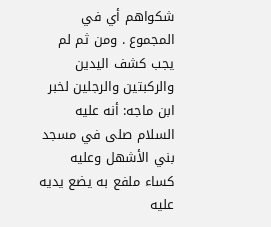شكواهم أي في المجموع . ومن ثم لم يجب كشف اليدين والركبتين والرجلين لخبر ابن ماجه: أنه عليه السلام صلى في مسجد بني الأشهل وعليه كساء ملفع به يضع يديه عليه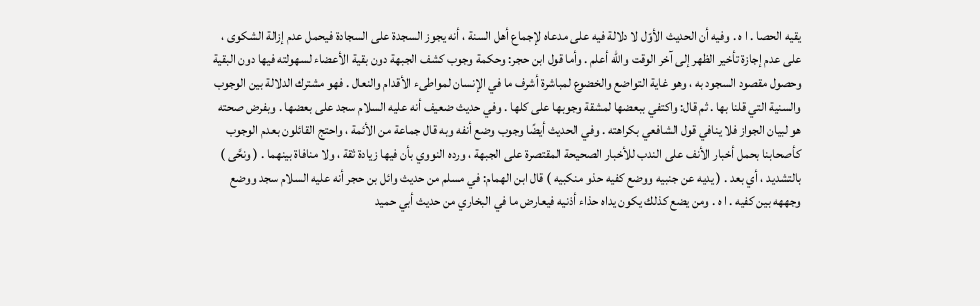يقيه الحصا . ا ه . وفيه أن الحديث الأوّل لا دلالة فيه على مدعاه لإجماع أهل السنة ، أنه يجوز السجدة على السجادة فيحمل عدم إزالة الشكوى ، على عدم إجازة تأخير الظهر إلى آخر الوقت والله أعلم . وأما قول ابن حجر: وحكمة وجوب كشف الجبهة دون بقية الأعضاء لسهولته فيها دون البقية وحصول مقصود السجود به ، وهو غاية التواضع والخضوع لمباشرة أشرف ما في الإنسان لمواطىء الأقدام والنعال . فهو مشترك الدلالة بين الوجوب والسنية التي قلنا بها . ثم قال: واكتفي ببعضها لمشقة وجوبها على كلها . وفي حديث ضعيف أنه عليه السلام سجد على بعضها . وبفرض صحته هو لبيان الجواز فلا ينافي قول الشافعي بكراهته . وفي الحديث أيضًا وجوب وضع أنفه وبه قال جماعة من الأئمة ، واحتج القائلون بعدم الوجوب كأصحابنا بحمل أخبار الأنف على الندب للأخبار الصحيحة المقتصرة على الجبهة ، ورده النووي بأن فيها زيادة ثقة ، ولا منافاة بينهما . ( ونحَّى ) بالتشديد ، أي بعد . ( يديه عن جنبيه ووضع كفيه حذو منكبيه ) قال ابن الهمام: في مسلم من حديث وائل بن حجر أنه عليه السلام سجد ووضع وجههه بين كفيه . ا ه . ومن يضع كذلك يكون يداه حذاء أذنيه فيعارض ما في البخاري من حديث أبي حميد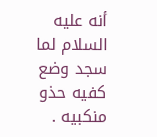أنه عليه السلام لما سجد وضع كفيه حذو منكبيه .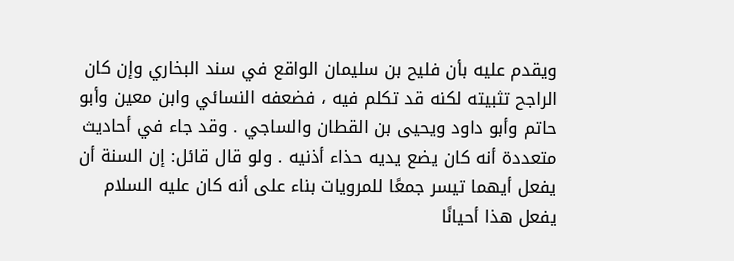ويقدم عليه بأن فليح بن سليمان الواقع في سند البخاري وإن كان الراجح تثبيته لكنه قد تكلم فيه ، فضعفه النسائي وابن معين وأبو حاتم وأبو داود ويحيى بن القطان والساجي . وقد جاء في أحاديث متعددة أنه كان يضع يديه حذاء أذنيه . ولو قال قائل: إن السنة أن يفعل أيهما تيسر جمعًا للمرويات بناء على أنه كان عليه السلام يفعل هذا أحيانًا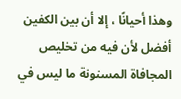وهذا أحيانًا ، إلا أن بين الكفين أفضل لأن فيه من تخليص المجافاة المسنونة ما ليس في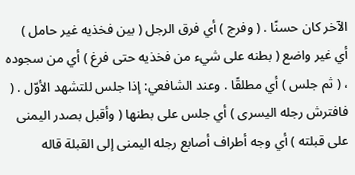الآخر كان حسنًا . ( وفرج ) أي فرق الرجل ( بين فخذيه غير حامل ) أي غير واضع ( بطنه على شيء من فخذيه حتى فرغ ) أي من سجوده ، ( ثم جلس ) أي مطلقًا . وعند الشافعي: إذا جلس للتشهد الأوّل . ( فافترش رجله اليسرى ) أي جلس على بطنها ( وأقبل بصدر اليمنى على قبلته ) أي وجه أطراف أصابع رجله اليمنى إلى القبلة قاله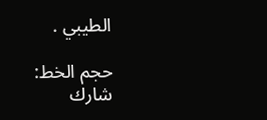الطيبي .

حجم الخط:
شارك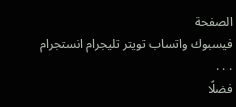الصفحة
فيسبوك واتساب تويتر تليجرام انستجرام
. . .
فضلًا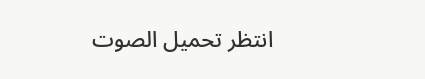انتظر تحميل الصوت